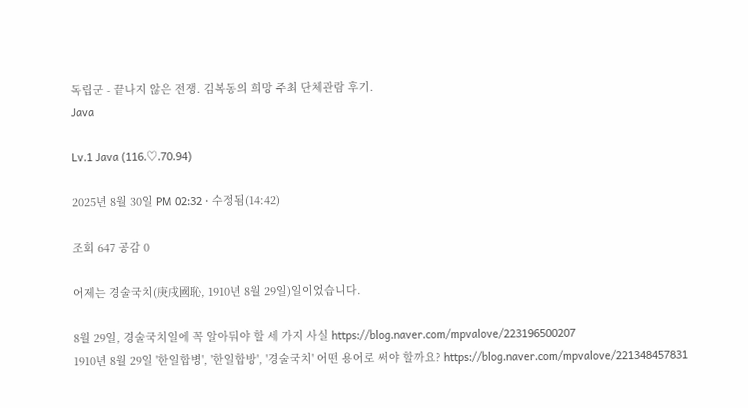독립군 - 끝나지 않은 전쟁. 김복동의 희망 주최 단체관람 후기.
Java

Lv.1 Java (116.♡.70.94)

2025년 8월 30일 PM 02:32 · 수정됨(14:42)

조회 647 공감 0

어제는 경술국치(庚戌國恥, 1910년 8월 29일)일이었습니다.

8월 29일, 경술국치일에 꼭 알아둬야 할 세 가지 사실 https://blog.naver.com/mpvalove/223196500207
1910년 8월 29일 '한일합병', '한일합방', '경술국치' 어떤 용어로 써야 할까요? https://blog.naver.com/mpvalove/221348457831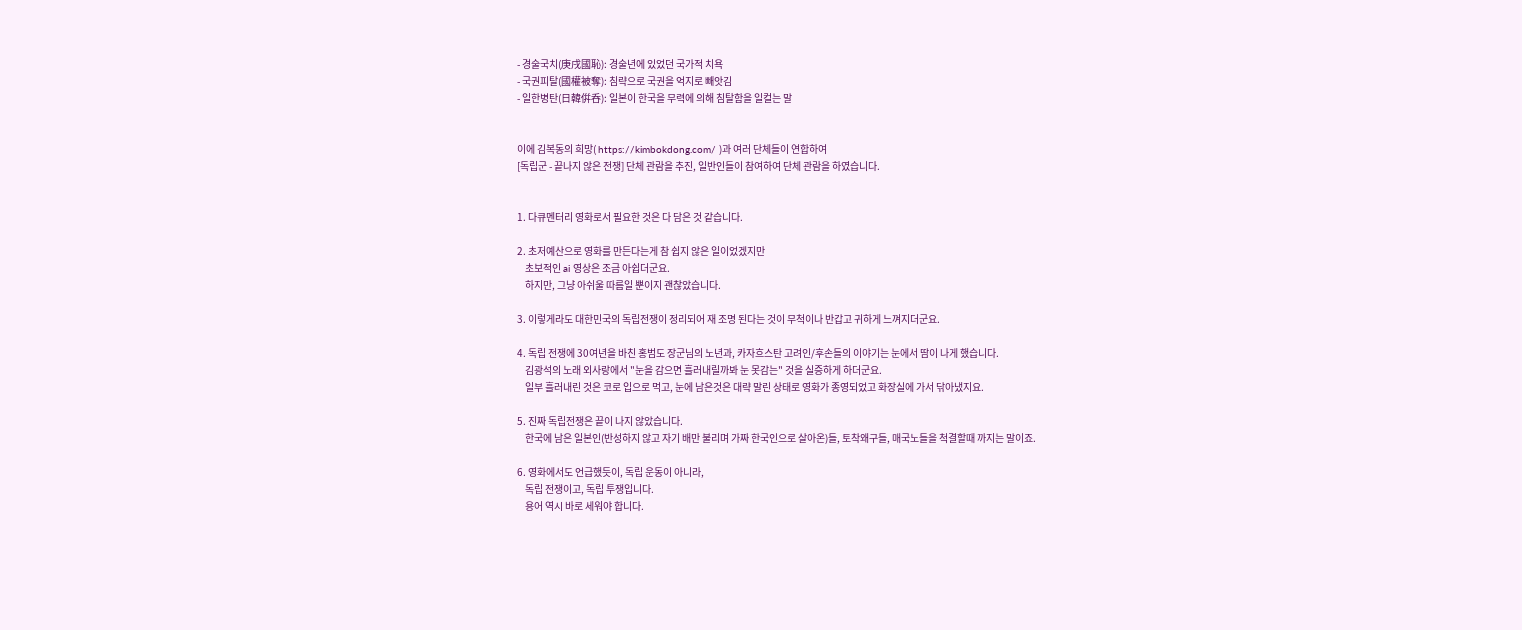- 경술국치(庚戌國恥): 경술년에 있었던 국가적 치욕
- 국권피탈(國權被奪): 침략으로 국권을 억지로 빼앗김
- 일한병탄(日韓倂呑): 일본이 한국을 무력에 의해 침탈함을 일컬는 말


이에 김복동의 희망( https://kimbokdong.com/ )과 여러 단체들이 연합하여
[독립군 - 끝나지 않은 전쟁] 단체 관람을 추진, 일반인들이 참여하여 단체 관람을 하였습니다.


1. 다큐멘터리 영화로서 필요한 것은 다 담은 것 같습니다.

2. 초저예산으로 영화를 만든다는게 참 쉽지 않은 일이었겠지만
    초보적인 ai 영상은 조금 아쉽더군요.
    하지만, 그냥 아쉬울 따름일 뿐이지 괜찮았습니다.

3. 이렇게라도 대한민국의 독립전쟁이 정리되어 재 조명 된다는 것이 무척이나 반갑고 귀하게 느껴지더군요.

4. 독립 전쟁에 30여년을 바친 홍범도 장군님의 노년과, 카자흐스탄 고려인/후손들의 이야기는 눈에서 땀이 나게 했습니다.
    김광석의 노래 외사랑에서 "눈을 감으면 흘러내릴까봐 눈 못감는" 것을 실증하게 하더군요.
    일부 흘러내린 것은 코로 입으로 먹고, 눈에 남은것은 대략 말린 상태로 영화가 종영되었고 화장실에 가서 닦아냈지요.

5. 진짜 독립전쟁은 끝이 나지 않았습니다.
    한국에 남은 일본인(반성하지 않고 자기 배만 불리며 가짜 한국인으로 살아온)들, 토착왜구들, 매국노들을 척결할때 까지는 말이죠.

6. 영화에서도 언급했듯이, 독립 운동이 아니라,
    독립 전쟁이고, 독립 투쟁입니다.
    용어 역시 바로 세워야 합니다.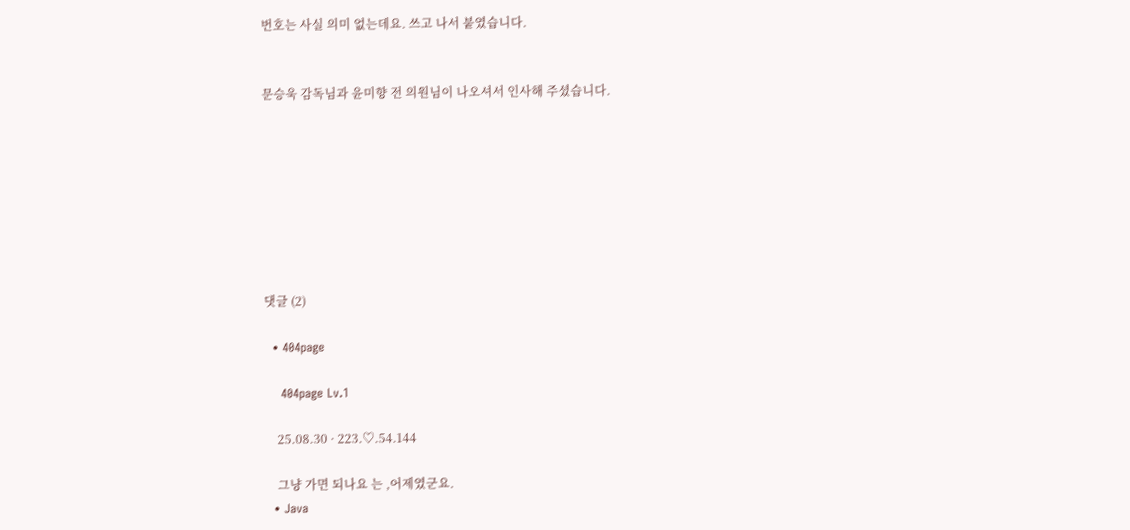번호는 사실 의미 없는데요. 쓰고 나서 붙였습니다.


문승욱 감독님과 윤미향 전 의원님이 나오셔서 인사해 주셨습니다.








댓글 (2)

  • 404page

    404page Lv.1

    25.08.30 · 223.♡.54.144

    그냥 가면 되나요 는 ,어제였군요.
  • Java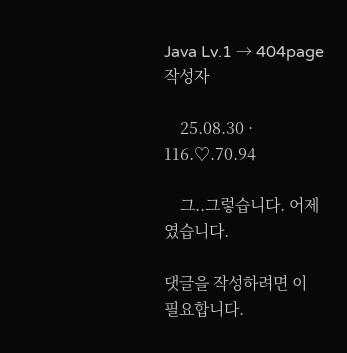Java Lv.1 → 404page 작성자

    25.08.30 · 116.♡.70.94

    그..그렇습니다. 어제였습니다.

댓글을 작성하려면 이 필요합니다.